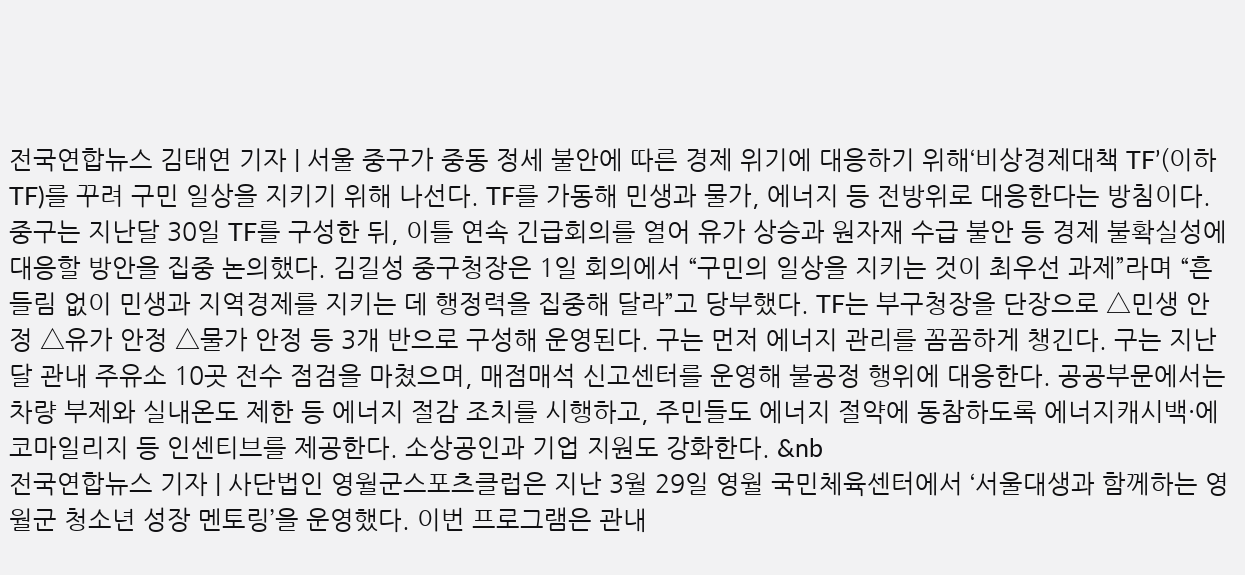전국연합뉴스 김태연 기자 | 서울 중구가 중동 정세 불안에 따른 경제 위기에 대응하기 위해‘비상경제대책 TF’(이하 TF)를 꾸려 구민 일상을 지키기 위해 나선다. TF를 가동해 민생과 물가, 에너지 등 전방위로 대응한다는 방침이다. 중구는 지난달 30일 TF를 구성한 뒤, 이틀 연속 긴급회의를 열어 유가 상승과 원자재 수급 불안 등 경제 불확실성에 대응할 방안을 집중 논의했다. 김길성 중구청장은 1일 회의에서 “구민의 일상을 지키는 것이 최우선 과제”라며 “흔들림 없이 민생과 지역경제를 지키는 데 행정력을 집중해 달라”고 당부했다. TF는 부구청장을 단장으로 △민생 안정 △유가 안정 △물가 안정 등 3개 반으로 구성해 운영된다. 구는 먼저 에너지 관리를 꼼꼼하게 챙긴다. 구는 지난달 관내 주유소 10곳 전수 점검을 마쳤으며, 매점매석 신고센터를 운영해 불공정 행위에 대응한다. 공공부문에서는 차량 부제와 실내온도 제한 등 에너지 절감 조치를 시행하고, 주민들도 에너지 절약에 동참하도록 에너지캐시백·에코마일리지 등 인센티브를 제공한다. 소상공인과 기업 지원도 강화한다. &nb
전국연합뉴스 기자 | 사단법인 영월군스포츠클럽은 지난 3월 29일 영월 국민체육센터에서 ‘서울대생과 함께하는 영월군 청소년 성장 멘토링’을 운영했다. 이번 프로그램은 관내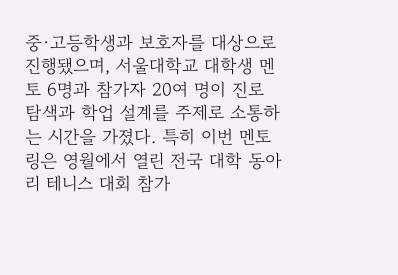중·고등학생과 보호자를 대상으로 진행됐으며, 서울대학교 대학생 멘토 6명과 참가자 20여 명이 진로 탐색과 학업 설계를 주제로 소통하는 시간을 가졌다. 특히 이번 멘토링은 영월에서 열린 전국 대학 동아리 테니스 대회 참가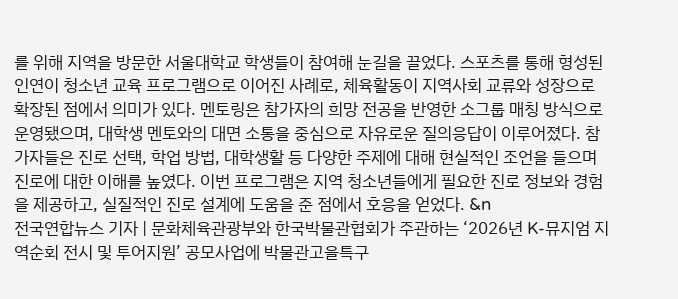를 위해 지역을 방문한 서울대학교 학생들이 참여해 눈길을 끌었다. 스포츠를 통해 형성된 인연이 청소년 교육 프로그램으로 이어진 사례로, 체육활동이 지역사회 교류와 성장으로 확장된 점에서 의미가 있다. 멘토링은 참가자의 희망 전공을 반영한 소그룹 매칭 방식으로 운영됐으며, 대학생 멘토와의 대면 소통을 중심으로 자유로운 질의응답이 이루어졌다. 참가자들은 진로 선택, 학업 방법, 대학생활 등 다양한 주제에 대해 현실적인 조언을 들으며 진로에 대한 이해를 높였다. 이번 프로그램은 지역 청소년들에게 필요한 진로 정보와 경험을 제공하고, 실질적인 진로 설계에 도움을 준 점에서 호응을 얻었다. &n
전국연합뉴스 기자 | 문화체육관광부와 한국박물관협회가 주관하는 ‘2026년 K-뮤지엄 지역순회 전시 및 투어지원’ 공모사업에 박물관고을특구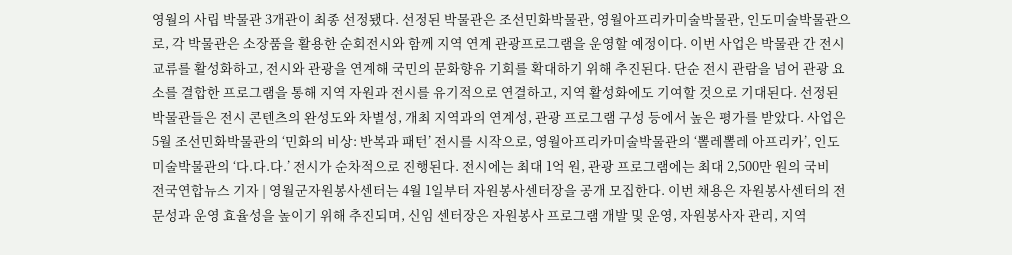영월의 사립 박물관 3개관이 최종 선정됐다. 선정된 박물관은 조선민화박물관, 영월아프리카미술박물관, 인도미술박물관으로, 각 박물관은 소장품을 활용한 순회전시와 함께 지역 연계 관광프로그램을 운영할 예정이다. 이번 사업은 박물관 간 전시 교류를 활성화하고, 전시와 관광을 연계해 국민의 문화향유 기회를 확대하기 위해 추진된다. 단순 전시 관람을 넘어 관광 요소를 결합한 프로그램을 통해 지역 자원과 전시를 유기적으로 연결하고, 지역 활성화에도 기여할 것으로 기대된다. 선정된 박물관들은 전시 콘텐츠의 완성도와 차별성, 개최 지역과의 연계성, 관광 프로그램 구성 등에서 높은 평가를 받았다. 사업은 5월 조선민화박물관의 ‘민화의 비상: 반복과 패턴’ 전시를 시작으로, 영월아프리카미술박물관의 ‘뽈레뽈레 아프리카’, 인도미술박물관의 ‘다.다.다.’ 전시가 순차적으로 진행된다. 전시에는 최대 1억 원, 관광 프로그램에는 최대 2,500만 원의 국비
전국연합뉴스 기자 | 영월군자원봉사센터는 4월 1일부터 자원봉사센터장을 공개 모집한다. 이번 채용은 자원봉사센터의 전문성과 운영 효율성을 높이기 위해 추진되며, 신임 센터장은 자원봉사 프로그램 개발 및 운영, 자원봉사자 관리, 지역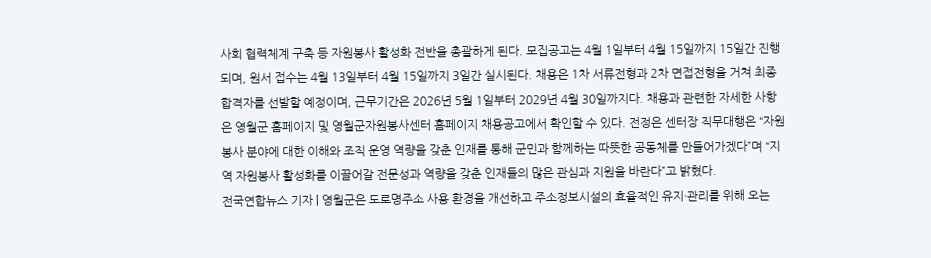사회 협력체계 구축 등 자원봉사 활성화 전반을 총괄하게 된다. 모집공고는 4월 1일부터 4월 15일까지 15일간 진행되며, 원서 접수는 4월 13일부터 4월 15일까지 3일간 실시된다. 채용은 1차 서류전형과 2차 면접전형을 거쳐 최종 합격자를 선발할 예정이며, 근무기간은 2026년 5월 1일부터 2029년 4월 30일까지다. 채용과 관련한 자세한 사항은 영월군 홈페이지 및 영월군자원봉사센터 홈페이지 채용공고에서 확인할 수 있다. 전정은 센터장 직무대행은 “자원봉사 분야에 대한 이해와 조직 운영 역량을 갖춘 인재를 통해 군민과 함께하는 따뜻한 공동체를 만들어가겠다”며 “지역 자원봉사 활성화를 이끌어갈 전문성과 역량을 갖춘 인재들의 많은 관심과 지원을 바란다”고 밝혔다.
전국연합뉴스 기자 | 영월군은 도로명주소 사용 환경을 개선하고 주소정보시설의 효율적인 유지·관리를 위해 오는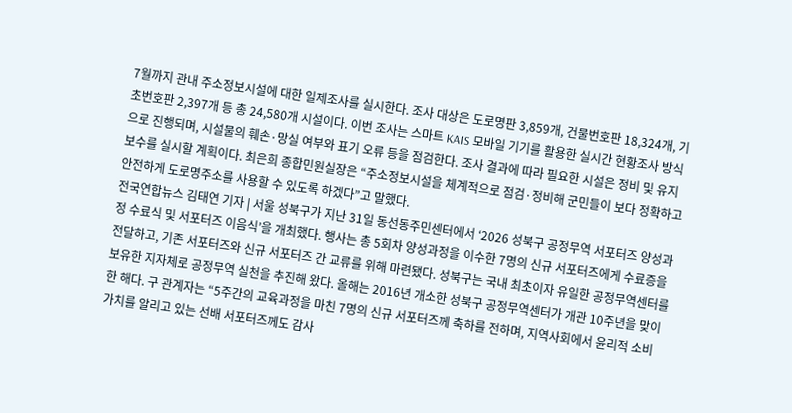7월까지 관내 주소정보시설에 대한 일제조사를 실시한다. 조사 대상은 도로명판 3,859개, 건물번호판 18,324개, 기초번호판 2,397개 등 총 24,580개 시설이다. 이번 조사는 스마트 KAIS 모바일 기기를 활용한 실시간 현황조사 방식으로 진행되며, 시설물의 훼손·망실 여부와 표기 오류 등을 점검한다. 조사 결과에 따라 필요한 시설은 정비 및 유지보수를 실시할 계획이다. 최은희 종합민원실장은 “주소정보시설을 체계적으로 점검·정비해 군민들이 보다 정확하고 안전하게 도로명주소를 사용할 수 있도록 하겠다”고 말했다.
전국연합뉴스 김태연 기자 | 서울 성북구가 지난 31일 동선동주민센터에서 ‘2026 성북구 공정무역 서포터즈 양성과정 수료식 및 서포터즈 이음식’을 개최했다. 행사는 총 5회차 양성과정을 이수한 7명의 신규 서포터즈에게 수료증을 전달하고, 기존 서포터즈와 신규 서포터즈 간 교류를 위해 마련됐다. 성북구는 국내 최초이자 유일한 공정무역센터를 보유한 지자체로 공정무역 실천을 추진해 왔다. 올해는 2016년 개소한 성북구 공정무역센터가 개관 10주년을 맞이한 해다. 구 관계자는 “5주간의 교육과정을 마친 7명의 신규 서포터즈께 축하를 전하며, 지역사회에서 윤리적 소비 가치를 알리고 있는 선배 서포터즈께도 감사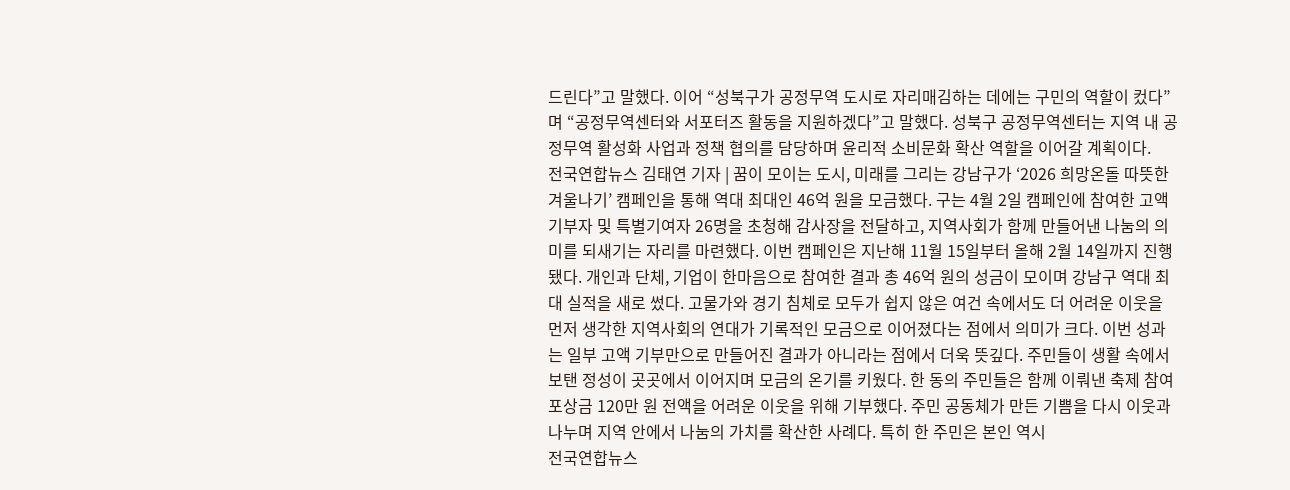드린다”고 말했다. 이어 “성북구가 공정무역 도시로 자리매김하는 데에는 구민의 역할이 컸다”며 “공정무역센터와 서포터즈 활동을 지원하겠다”고 말했다. 성북구 공정무역센터는 지역 내 공정무역 활성화 사업과 정책 협의를 담당하며 윤리적 소비문화 확산 역할을 이어갈 계획이다.
전국연합뉴스 김태연 기자 | 꿈이 모이는 도시, 미래를 그리는 강남구가 ‘2026 희망온돌 따뜻한 겨울나기’ 캠페인을 통해 역대 최대인 46억 원을 모금했다. 구는 4월 2일 캠페인에 참여한 고액기부자 및 특별기여자 26명을 초청해 감사장을 전달하고, 지역사회가 함께 만들어낸 나눔의 의미를 되새기는 자리를 마련했다. 이번 캠페인은 지난해 11월 15일부터 올해 2월 14일까지 진행됐다. 개인과 단체, 기업이 한마음으로 참여한 결과 총 46억 원의 성금이 모이며 강남구 역대 최대 실적을 새로 썼다. 고물가와 경기 침체로 모두가 쉽지 않은 여건 속에서도 더 어려운 이웃을 먼저 생각한 지역사회의 연대가 기록적인 모금으로 이어졌다는 점에서 의미가 크다. 이번 성과는 일부 고액 기부만으로 만들어진 결과가 아니라는 점에서 더욱 뜻깊다. 주민들이 생활 속에서 보탠 정성이 곳곳에서 이어지며 모금의 온기를 키웠다. 한 동의 주민들은 함께 이뤄낸 축제 참여 포상금 120만 원 전액을 어려운 이웃을 위해 기부했다. 주민 공동체가 만든 기쁨을 다시 이웃과 나누며 지역 안에서 나눔의 가치를 확산한 사례다. 특히 한 주민은 본인 역시
전국연합뉴스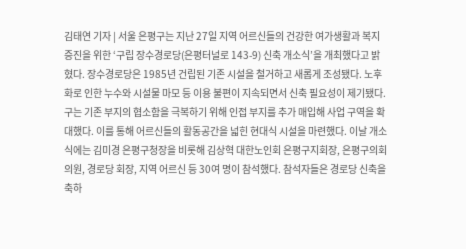김태연 기자 | 서울 은평구는 지난 27일 지역 어르신들의 건강한 여가생활과 복지 증진을 위한 ‘구립 장수경로당(은평터널로 143-9) 신축 개소식’을 개최했다고 밝혔다. 장수경로당은 1985년 건립된 기존 시설을 철거하고 새롭게 조성됐다. 노후화로 인한 누수와 시설물 마모 등 이용 불편이 지속되면서 신축 필요성이 제기됐다. 구는 기존 부지의 협소함을 극복하기 위해 인접 부지를 추가 매입해 사업 구역을 확대했다. 이를 통해 어르신들의 활동공간을 넓힌 현대식 시설을 마련했다. 이날 개소식에는 김미경 은평구청장을 비롯해 김상혁 대한노인회 은평구지회장, 은평구의회 의원, 경로당 회장, 지역 어르신 등 30여 명이 참석했다. 참석자들은 경로당 신축을 축하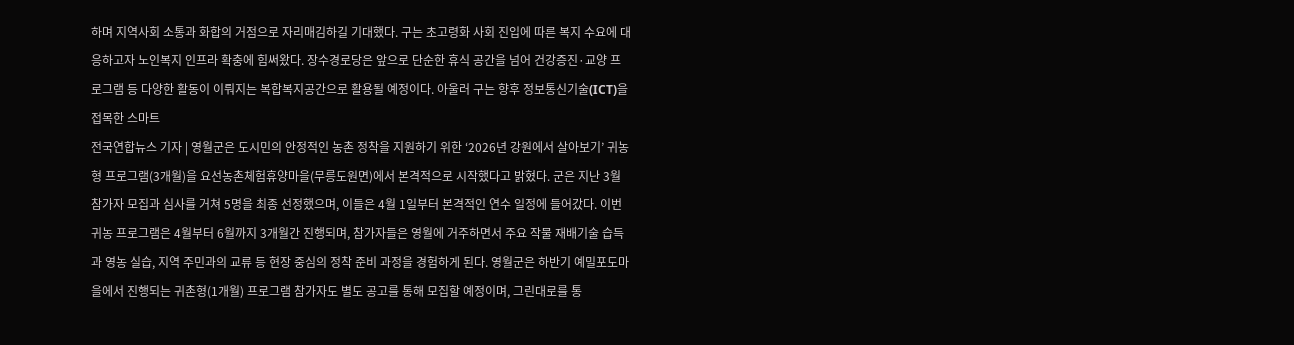하며 지역사회 소통과 화합의 거점으로 자리매김하길 기대했다. 구는 초고령화 사회 진입에 따른 복지 수요에 대응하고자 노인복지 인프라 확충에 힘써왔다. 장수경로당은 앞으로 단순한 휴식 공간을 넘어 건강증진·교양 프로그램 등 다양한 활동이 이뤄지는 복합복지공간으로 활용될 예정이다. 아울러 구는 향후 정보통신기술(ICT)을 접목한 스마트
전국연합뉴스 기자 | 영월군은 도시민의 안정적인 농촌 정착을 지원하기 위한 ‘2026년 강원에서 살아보기’ 귀농형 프로그램(3개월)을 요선농촌체험휴양마을(무릉도원면)에서 본격적으로 시작했다고 밝혔다. 군은 지난 3월 참가자 모집과 심사를 거쳐 5명을 최종 선정했으며, 이들은 4월 1일부터 본격적인 연수 일정에 들어갔다. 이번 귀농 프로그램은 4월부터 6월까지 3개월간 진행되며, 참가자들은 영월에 거주하면서 주요 작물 재배기술 습득과 영농 실습, 지역 주민과의 교류 등 현장 중심의 정착 준비 과정을 경험하게 된다. 영월군은 하반기 예밀포도마을에서 진행되는 귀촌형(1개월) 프로그램 참가자도 별도 공고를 통해 모집할 예정이며, 그린대로를 통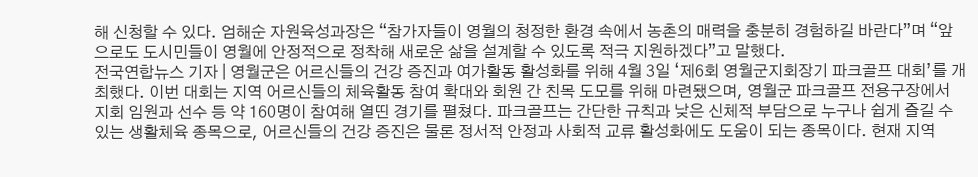해 신청할 수 있다. 엄해순 자원육성과장은 “참가자들이 영월의 청정한 환경 속에서 농촌의 매력을 충분히 경험하길 바란다”며 “앞으로도 도시민들이 영월에 안정적으로 정착해 새로운 삶을 설계할 수 있도록 적극 지원하겠다”고 말했다.
전국연합뉴스 기자 | 영월군은 어르신들의 건강 증진과 여가활동 활성화를 위해 4월 3일 ‘제6회 영월군지회장기 파크골프 대회’를 개최했다. 이번 대회는 지역 어르신들의 체육활동 참여 확대와 회원 간 친목 도모를 위해 마련됐으며, 영월군 파크골프 전용구장에서 지회 임원과 선수 등 약 160명이 참여해 열띤 경기를 펼쳤다. 파크골프는 간단한 규칙과 낮은 신체적 부담으로 누구나 쉽게 즐길 수 있는 생활체육 종목으로, 어르신들의 건강 증진은 물론 정서적 안정과 사회적 교류 활성화에도 도움이 되는 종목이다. 현재 지역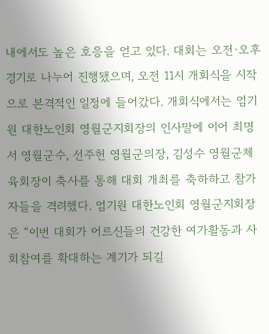내에서도 높은 호응을 얻고 있다. 대회는 오전·오후 경기로 나누어 진행됐으며, 오전 11시 개회식을 시작으로 본격적인 일정에 들어갔다. 개회식에서는 엄기원 대한노인회 영월군지회장의 인사말에 이어 최명서 영월군수, 선주헌 영월군의장, 김성수 영월군체육회장이 축사를 통해 대회 개최를 축하하고 참가자들을 격려했다. 엄기원 대한노인회 영월군지회장은 “이번 대회가 어르신들의 건강한 여가활동과 사회참여를 확대하는 계기가 되길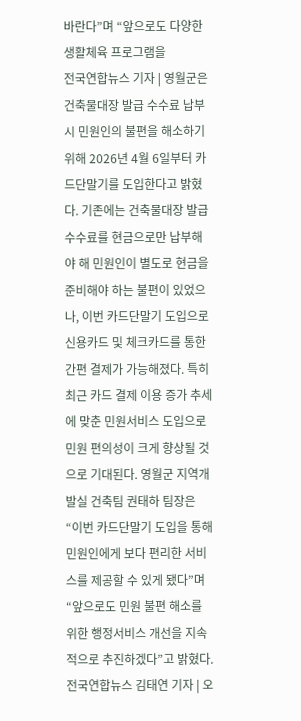바란다”며 “앞으로도 다양한 생활체육 프로그램을
전국연합뉴스 기자 | 영월군은 건축물대장 발급 수수료 납부 시 민원인의 불편을 해소하기 위해 2026년 4월 6일부터 카드단말기를 도입한다고 밝혔다. 기존에는 건축물대장 발급 수수료를 현금으로만 납부해야 해 민원인이 별도로 현금을 준비해야 하는 불편이 있었으나, 이번 카드단말기 도입으로 신용카드 및 체크카드를 통한 간편 결제가 가능해졌다. 특히 최근 카드 결제 이용 증가 추세에 맞춘 민원서비스 도입으로 민원 편의성이 크게 향상될 것으로 기대된다. 영월군 지역개발실 건축팀 권태하 팀장은 “이번 카드단말기 도입을 통해 민원인에게 보다 편리한 서비스를 제공할 수 있게 됐다”며 “앞으로도 민원 불편 해소를 위한 행정서비스 개선을 지속적으로 추진하겠다”고 밝혔다.
전국연합뉴스 김태연 기자 | 오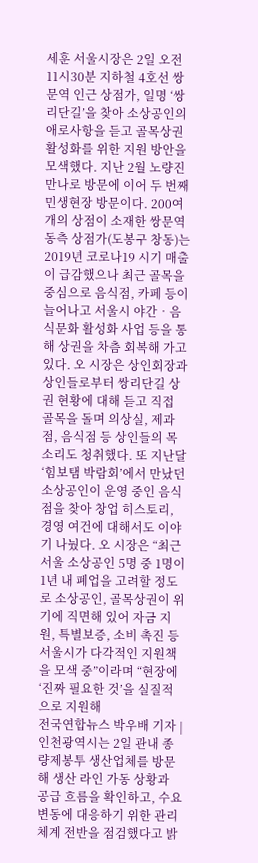세훈 서울시장은 2일 오전 11시30분 지하철 4호선 쌍문역 인근 상점가, 일명 ‘쌍리단길’을 찾아 소상공인의 애로사항을 듣고 골목상권 활성화를 위한 지원 방안을 모색했다. 지난 2월 노량진 만나로 방문에 이어 두 번째 민생현장 방문이다. 200여 개의 상점이 소재한 쌍문역 동측 상점가(도봉구 창동)는 2019년 코로나19 시기 매출이 급감했으나 최근 골목을 중심으로 음식점, 카페 등이 늘어나고 서울시 야간‧음식문화 활성화 사업 등을 통해 상권을 차츰 회복해 가고 있다. 오 시장은 상인회장과 상인들로부터 쌍리단길 상권 현황에 대해 듣고 직접 골목을 돌며 의상실, 제과점, 음식점 등 상인들의 목소리도 청취했다. 또 지난달 ‘힘보탬 박람회’에서 만났던 소상공인이 운영 중인 음식점을 찾아 창업 히스토리, 경영 여건에 대해서도 이야기 나눴다. 오 시장은 “최근 서울 소상공인 5명 중 1명이 1년 내 폐업을 고려할 정도로 소상공인, 골목상권이 위기에 직면해 있어 자금 지원, 특별보증, 소비 촉진 등 서울시가 다각적인 지원책을 모색 중”이라며 “현장에 ‘진짜 필요한 것’을 실질적으로 지원해
전국연합뉴스 박우배 기자 | 인천광역시는 2일 관내 종량제봉투 생산업체를 방문해 생산 라인 가동 상황과 공급 흐름을 확인하고, 수요 변동에 대응하기 위한 관리 체계 전반을 점검했다고 밝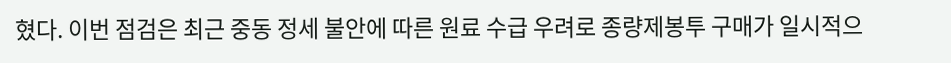혔다. 이번 점검은 최근 중동 정세 불안에 따른 원료 수급 우려로 종량제봉투 구매가 일시적으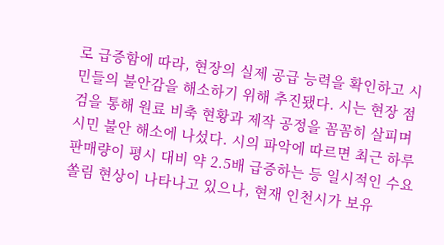로 급증함에 따라, 현장의 실제 공급 능력을 확인하고 시민들의 불안감을 해소하기 위해 추진됐다. 시는 현장 점검을 통해 원료 비축 현황과 제작 공정을 꼼꼼히 살피며 시민 불안 해소에 나섰다. 시의 파악에 따르면 최근 하루 판매량이 평시 대비 약 2.5배 급증하는 등 일시적인 수요 쏠림 현상이 나타나고 있으나, 현재 인천시가 보유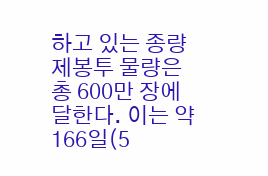하고 있는 종량제봉투 물량은 총 600만 장에 달한다. 이는 약 166일(5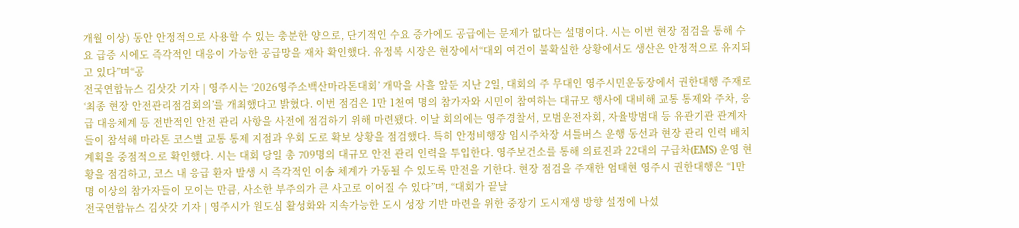개월 이상) 동안 안정적으로 사용할 수 있는 충분한 양으로, 단기적인 수요 증가에도 공급에는 문제가 없다는 설명이다. 시는 이번 현장 점검을 통해 수요 급증 시에도 즉각적인 대응이 가능한 공급망을 재차 확인했다. 유정복 시장은 현장에서“대외 여건이 불확실한 상황에서도 생산은 안정적으로 유지되고 있다”며“공
전국연합뉴스 김삿갓 기자 | 영주시는 ‘2026영주소백산마라톤대회’ 개막을 사흘 앞둔 지난 2일, 대회의 주 무대인 영주시민운동장에서 권한대행 주재로 ‘최종 현장 안전관리점검회의’를 개최했다고 밝혔다. 이번 점검은 1만 1천여 명의 참가자와 시민이 참여하는 대규모 행사에 대비해 교통 통제와 주차, 응급 대응체계 등 전반적인 안전 관리 사항을 사전에 점검하기 위해 마련됐다. 이날 회의에는 영주경찰서, 모범운전자회, 자율방범대 등 유관기관 관계자들이 참석해 마라톤 코스별 교통 통제 지점과 우회 도로 확보 상황을 점검했다. 특히 안정비행장 임시주차장 셔틀버스 운행 동선과 현장 관리 인력 배치 계획을 중점적으로 확인했다. 시는 대회 당일 총 709명의 대규모 안전 관리 인력을 투입한다. 영주보건소를 통해 의료진과 22대의 구급차(EMS) 운영 현황을 점검하고, 코스 내 응급 환자 발생 시 즉각적인 이송 체계가 가동될 수 있도록 만전을 기한다. 현장 점검을 주재한 엄태현 영주시 권한대행은 “1만 명 이상의 참가자들이 모이는 만큼, 사소한 부주의가 큰 사고로 이어질 수 있다”며, “대회가 끝날
전국연합뉴스 김삿갓 기자 | 영주시가 원도심 활성화와 지속가능한 도시 성장 기반 마련을 위한 중장기 도시재생 방향 설정에 나섰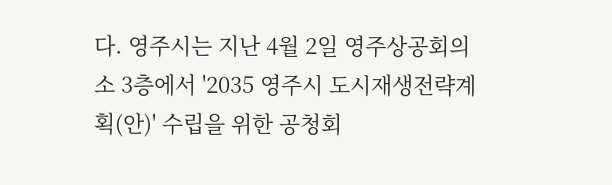다. 영주시는 지난 4월 2일 영주상공회의소 3층에서 '2035 영주시 도시재생전략계획(안)' 수립을 위한 공청회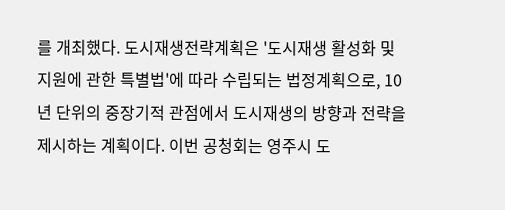를 개최했다. 도시재생전략계획은 '도시재생 활성화 및 지원에 관한 특별법'에 따라 수립되는 법정계획으로, 10년 단위의 중장기적 관점에서 도시재생의 방향과 전략을 제시하는 계획이다. 이번 공청회는 영주시 도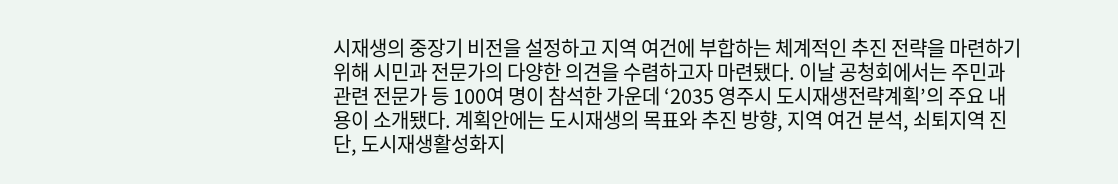시재생의 중장기 비전을 설정하고 지역 여건에 부합하는 체계적인 추진 전략을 마련하기 위해 시민과 전문가의 다양한 의견을 수렴하고자 마련됐다. 이날 공청회에서는 주민과 관련 전문가 등 100여 명이 참석한 가운데 ‘2035 영주시 도시재생전략계획’의 주요 내용이 소개됐다. 계획안에는 도시재생의 목표와 추진 방향, 지역 여건 분석, 쇠퇴지역 진단, 도시재생활성화지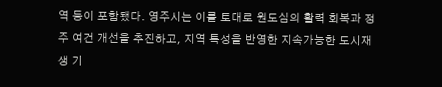역 등이 포함됐다. 영주시는 이를 토대로 원도심의 활력 회복과 정주 여건 개선을 추진하고, 지역 특성을 반영한 지속가능한 도시재생 기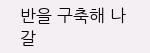반을 구축해 나갈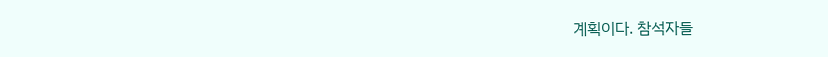계획이다. 참석자들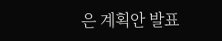은 계획안 발표